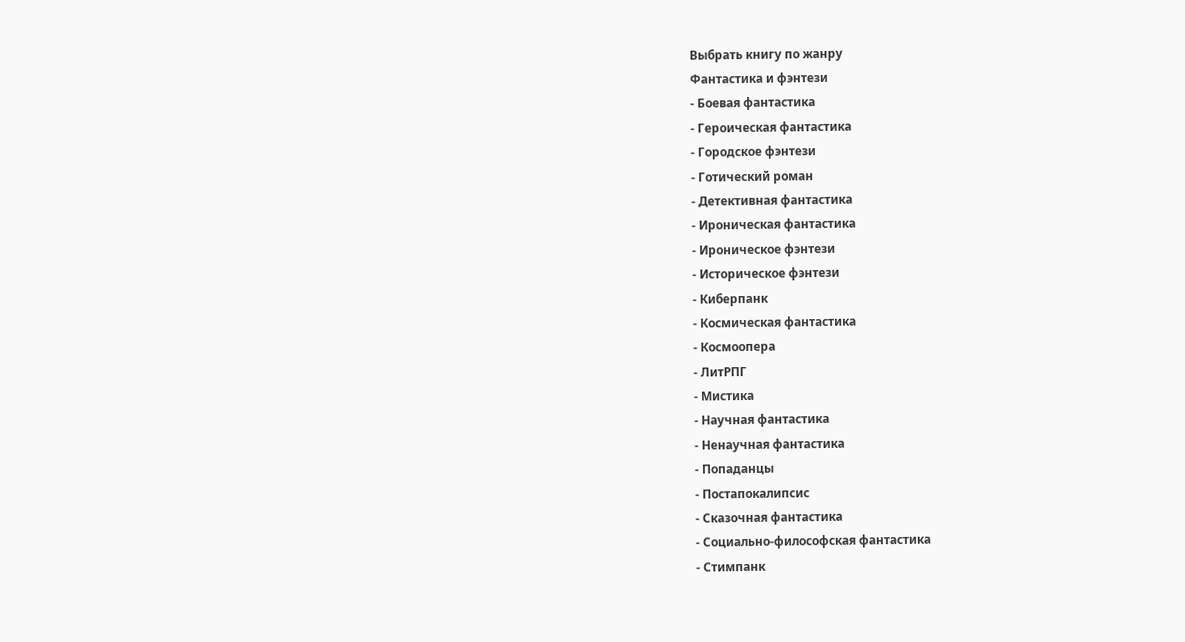Выбрать книгу по жанру
Фантастика и фэнтези
- Боевая фантастика
- Героическая фантастика
- Городское фэнтези
- Готический роман
- Детективная фантастика
- Ироническая фантастика
- Ироническое фэнтези
- Историческое фэнтези
- Киберпанк
- Космическая фантастика
- Космоопера
- ЛитРПГ
- Мистика
- Научная фантастика
- Ненаучная фантастика
- Попаданцы
- Постапокалипсис
- Сказочная фантастика
- Социально-философская фантастика
- Стимпанк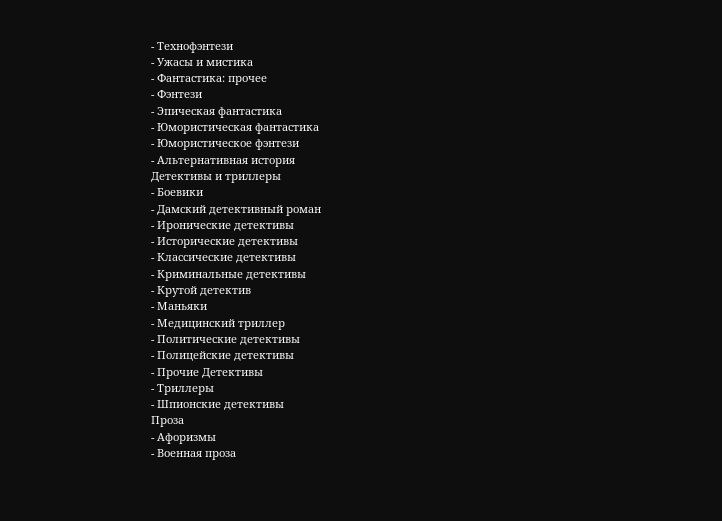- Технофэнтези
- Ужасы и мистика
- Фантастика: прочее
- Фэнтези
- Эпическая фантастика
- Юмористическая фантастика
- Юмористическое фэнтези
- Альтернативная история
Детективы и триллеры
- Боевики
- Дамский детективный роман
- Иронические детективы
- Исторические детективы
- Классические детективы
- Криминальные детективы
- Крутой детектив
- Маньяки
- Медицинский триллер
- Политические детективы
- Полицейские детективы
- Прочие Детективы
- Триллеры
- Шпионские детективы
Проза
- Афоризмы
- Военная проза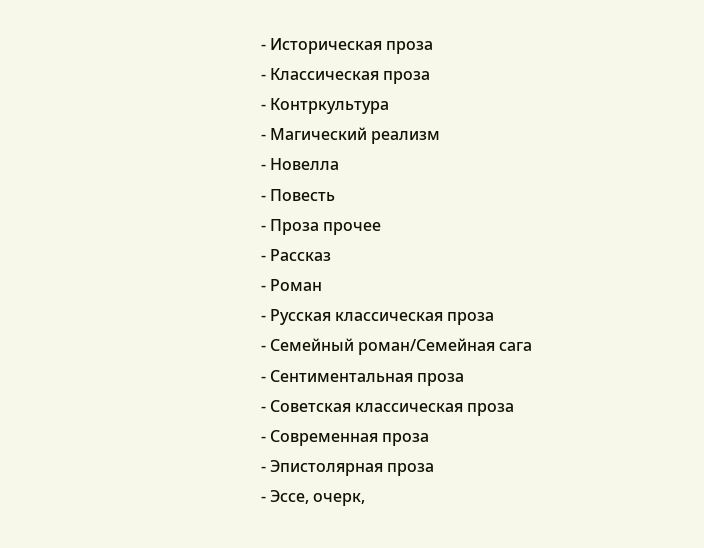- Историческая проза
- Классическая проза
- Контркультура
- Магический реализм
- Новелла
- Повесть
- Проза прочее
- Рассказ
- Роман
- Русская классическая проза
- Семейный роман/Семейная сага
- Сентиментальная проза
- Советская классическая проза
- Современная проза
- Эпистолярная проза
- Эссе, очерк,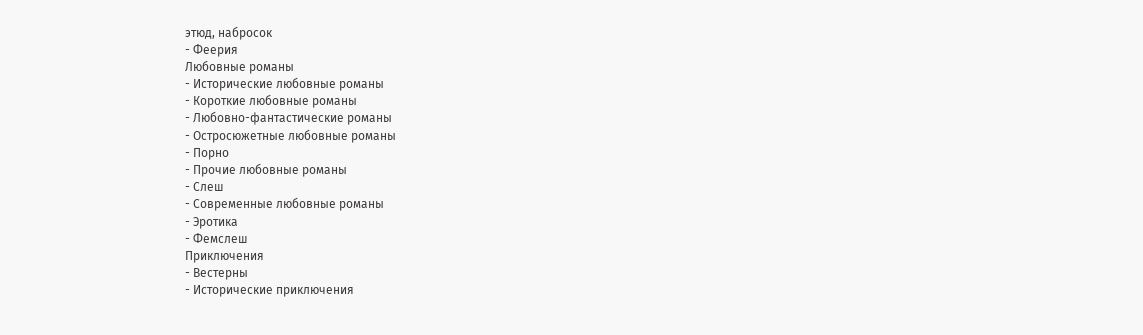этюд, набросок
- Феерия
Любовные романы
- Исторические любовные романы
- Короткие любовные романы
- Любовно-фантастические романы
- Остросюжетные любовные романы
- Порно
- Прочие любовные романы
- Слеш
- Современные любовные романы
- Эротика
- Фемслеш
Приключения
- Вестерны
- Исторические приключения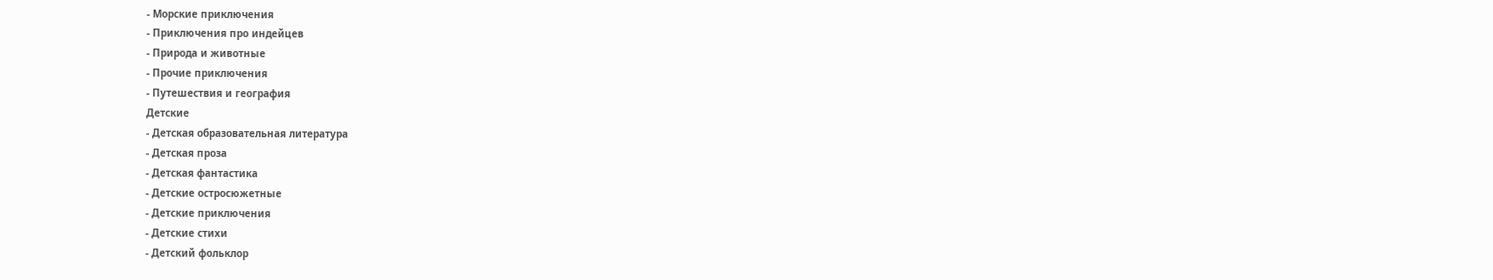- Морские приключения
- Приключения про индейцев
- Природа и животные
- Прочие приключения
- Путешествия и география
Детские
- Детская образовательная литература
- Детская проза
- Детская фантастика
- Детские остросюжетные
- Детские приключения
- Детские стихи
- Детский фольклор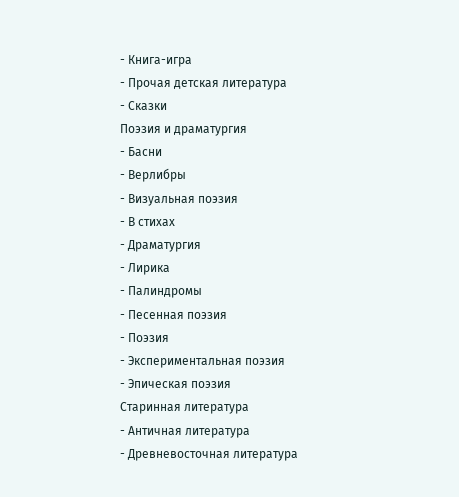- Книга-игра
- Прочая детская литература
- Сказки
Поэзия и драматургия
- Басни
- Верлибры
- Визуальная поэзия
- В стихах
- Драматургия
- Лирика
- Палиндромы
- Песенная поэзия
- Поэзия
- Экспериментальная поэзия
- Эпическая поэзия
Старинная литература
- Античная литература
- Древневосточная литература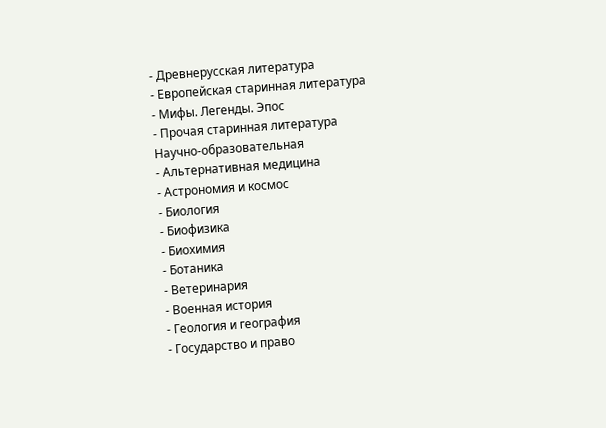- Древнерусская литература
- Европейская старинная литература
- Мифы. Легенды. Эпос
- Прочая старинная литература
Научно-образовательная
- Альтернативная медицина
- Астрономия и космос
- Биология
- Биофизика
- Биохимия
- Ботаника
- Ветеринария
- Военная история
- Геология и география
- Государство и право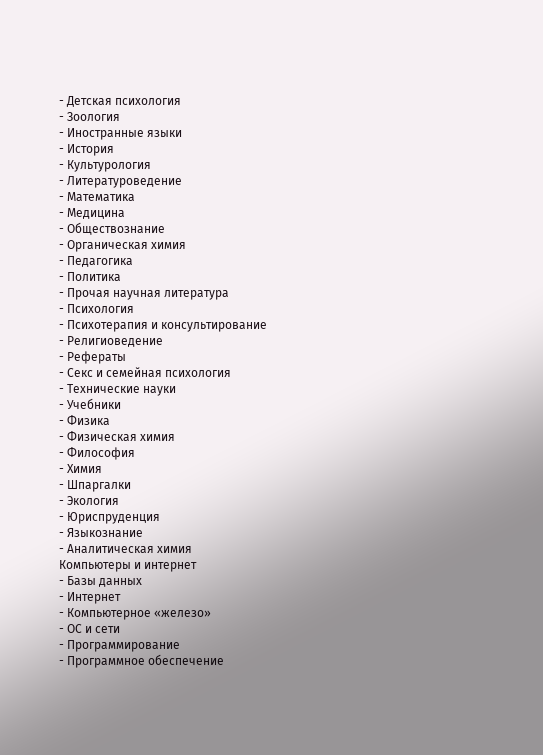- Детская психология
- Зоология
- Иностранные языки
- История
- Культурология
- Литературоведение
- Математика
- Медицина
- Обществознание
- Органическая химия
- Педагогика
- Политика
- Прочая научная литература
- Психология
- Психотерапия и консультирование
- Религиоведение
- Рефераты
- Секс и семейная психология
- Технические науки
- Учебники
- Физика
- Физическая химия
- Философия
- Химия
- Шпаргалки
- Экология
- Юриспруденция
- Языкознание
- Аналитическая химия
Компьютеры и интернет
- Базы данных
- Интернет
- Компьютерное «железо»
- ОС и сети
- Программирование
- Программное обеспечение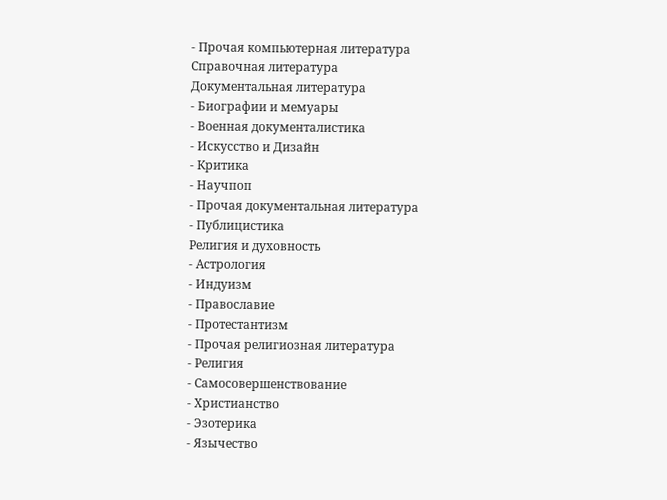- Прочая компьютерная литература
Справочная литература
Документальная литература
- Биографии и мемуары
- Военная документалистика
- Искусство и Дизайн
- Критика
- Научпоп
- Прочая документальная литература
- Публицистика
Религия и духовность
- Астрология
- Индуизм
- Православие
- Протестантизм
- Прочая религиозная литература
- Религия
- Самосовершенствование
- Христианство
- Эзотерика
- Язычество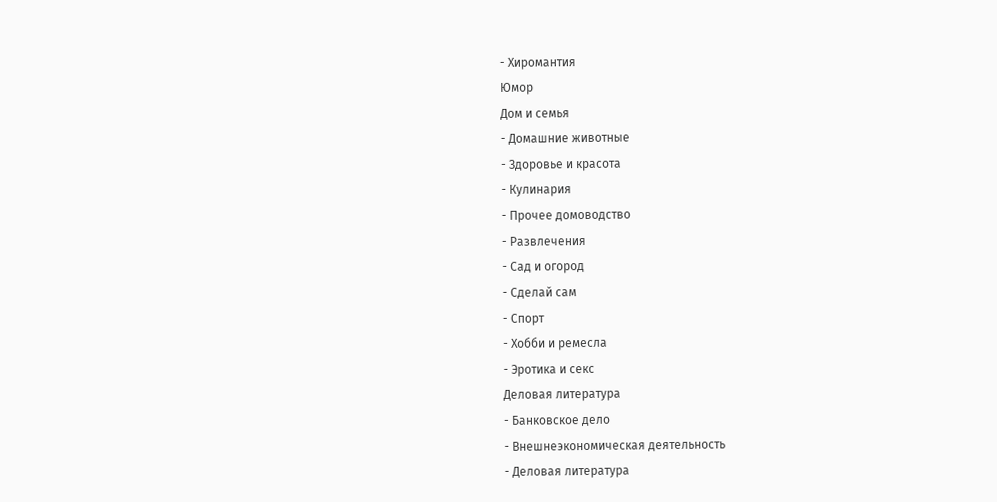- Хиромантия
Юмор
Дом и семья
- Домашние животные
- Здоровье и красота
- Кулинария
- Прочее домоводство
- Развлечения
- Сад и огород
- Сделай сам
- Спорт
- Хобби и ремесла
- Эротика и секс
Деловая литература
- Банковское дело
- Внешнеэкономическая деятельность
- Деловая литература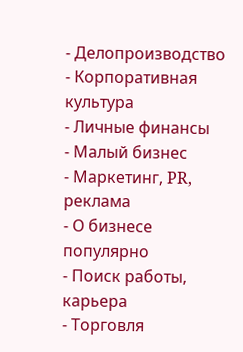- Делопроизводство
- Корпоративная культура
- Личные финансы
- Малый бизнес
- Маркетинг, PR, реклама
- О бизнесе популярно
- Поиск работы, карьера
- Торговля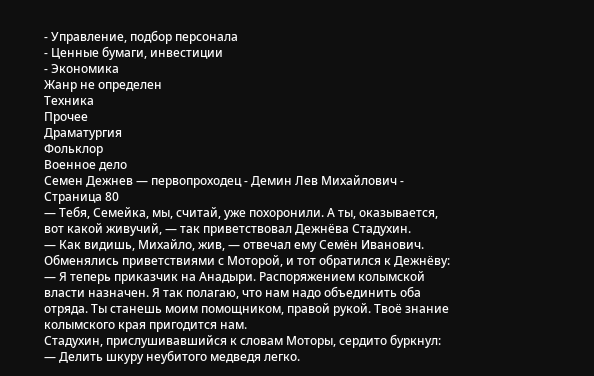- Управление, подбор персонала
- Ценные бумаги, инвестиции
- Экономика
Жанр не определен
Техника
Прочее
Драматургия
Фольклор
Военное дело
Семен Дежнев — первопроходец - Демин Лев Михайлович - Страница 80
— Тебя, Семейка, мы, считай, уже похоронили. А ты, оказывается, вот какой живучий, — так приветствовал Дежнёва Стадухин.
— Как видишь, Михайло, жив, — отвечал ему Семён Иванович.
Обменялись приветствиями с Моторой, и тот обратился к Дежнёву:
— Я теперь приказчик на Анадыри. Распоряжением колымской власти назначен. Я так полагаю, что нам надо объединить оба отряда. Ты станешь моим помощником, правой рукой. Твоё знание колымского края пригодится нам.
Стадухин, прислушивавшийся к словам Моторы, сердито буркнул:
— Делить шкуру неубитого медведя легко.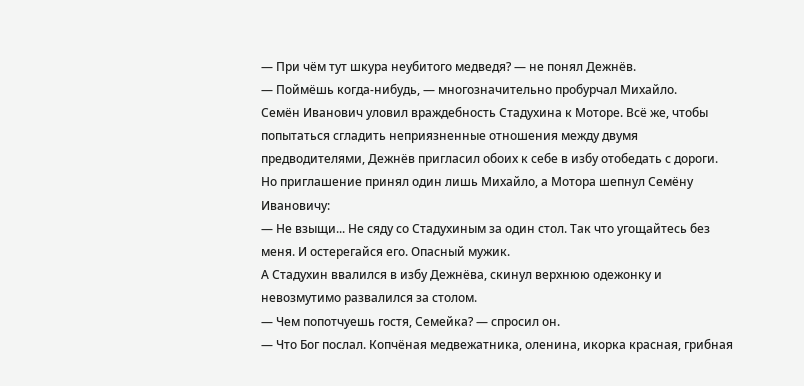— При чём тут шкура неубитого медведя? — не понял Дежнёв.
— Поймёшь когда-нибудь, — многозначительно пробурчал Михайло.
Семён Иванович уловил враждебность Стадухина к Моторе. Всё же, чтобы попытаться сгладить неприязненные отношения между двумя предводителями, Дежнёв пригласил обоих к себе в избу отобедать с дороги. Но приглашение принял один лишь Михайло, а Мотора шепнул Семёну Ивановичу:
— Не взыщи... Не сяду со Стадухиным за один стол. Так что угощайтесь без меня. И остерегайся его. Опасный мужик.
А Стадухин ввалился в избу Дежнёва, скинул верхнюю одежонку и невозмутимо развалился за столом.
— Чем попотчуешь гостя, Семейка? — спросил он.
— Что Бог послал. Копчёная медвежатника, оленина, икорка красная, грибная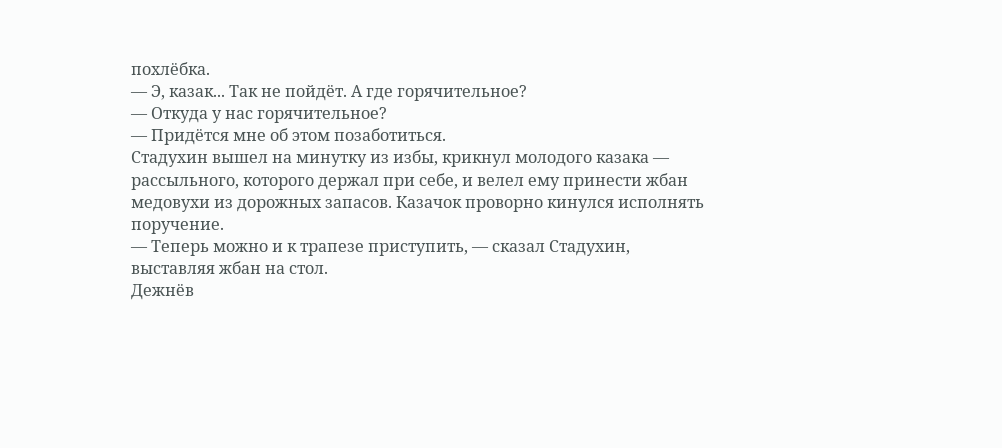похлёбка.
— Э, казак... Так не пойдёт. А где горячительное?
— Откуда у нас горячительное?
— Придётся мне об этом позаботиться.
Стадухин вышел на минутку из избы, крикнул молодого казака — рассыльного, которого держал при себе, и велел ему принести жбан медовухи из дорожных запасов. Казачок проворно кинулся исполнять поручение.
— Теперь можно и к трапезе приступить, — сказал Стадухин, выставляя жбан на стол.
Дежнёв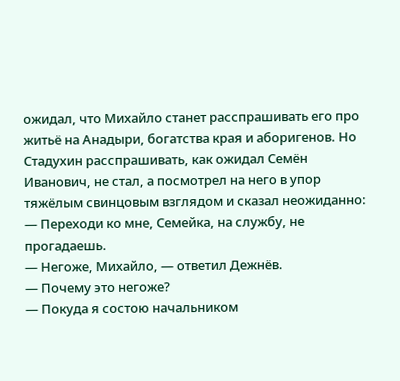ожидал, что Михайло станет расспрашивать его про житьё на Анадыри, богатства края и аборигенов. Но Стадухин расспрашивать, как ожидал Семён Иванович, не стал, а посмотрел на него в упор тяжёлым свинцовым взглядом и сказал неожиданно:
— Переходи ко мне, Семейка, на службу, не прогадаешь.
— Негоже, Михайло, — ответил Дежнёв.
— Почему это негоже?
— Покуда я состою начальником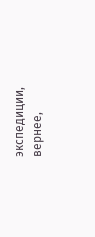экспедиции, вернее,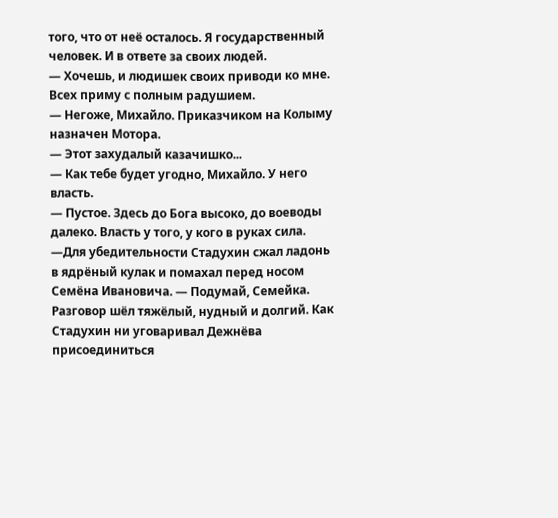того, что от неё осталось. Я государственный человек. И в ответе за своих людей.
— Хочешь, и людишек своих приводи ко мне. Всех приму с полным радушием.
— Негоже, Михайло. Приказчиком на Колыму назначен Мотора.
— Этот захудалый казачишко...
— Как тебе будет угодно, Михайло. У него власть.
— Пустое. Здесь до Бога высоко, до воеводы далеко. Власть у того, у кого в руках сила. —Для убедительности Стадухин сжал ладонь в ядрёный кулак и помахал перед носом Семёна Ивановича. — Подумай, Семейка.
Разговор шёл тяжёлый, нудный и долгий. Как Стадухин ни уговаривал Дежнёва присоединиться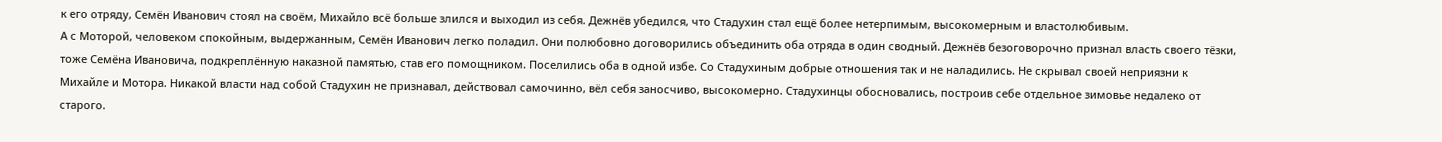к его отряду, Семён Иванович стоял на своём, Михайло всё больше злился и выходил из себя. Дежнёв убедился, что Стадухин стал ещё более нетерпимым, высокомерным и властолюбивым.
А с Моторой, человеком спокойным, выдержанным, Семён Иванович легко поладил. Они полюбовно договорились объединить оба отряда в один сводный. Дежнёв безоговорочно признал власть своего тёзки, тоже Семёна Ивановича, подкреплённую наказной памятью, став его помощником. Поселились оба в одной избе. Со Стадухиным добрые отношения так и не наладились. Не скрывал своей неприязни к Михайле и Мотора. Никакой власти над собой Стадухин не признавал, действовал самочинно, вёл себя заносчиво, высокомерно. Стадухинцы обосновались, построив себе отдельное зимовье недалеко от старого.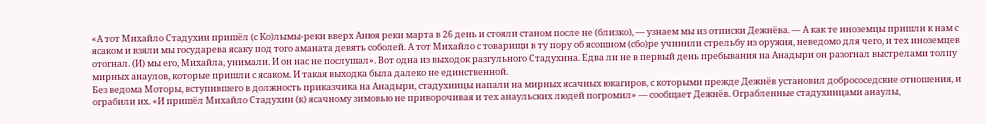«А тот Михайло Стадухин пришёл (с Ко)лымы-реки вверх Анюя реки марта в 26 день и стояли станом после не (близко), — узнаем мы из отписки Дежнёва. — А как те иноземцы пришли к нам с ясаком и взяли мы государева ясаку под того аманата девять соболей. А тот Михайло с товарищи в ту пору об ясошном (сбо)ре учинили стрельбу из оружия, неведомо для чего, и тех иноземцев отогнал. (И) мы его, Михайла, унимали. И он нас не послушал». Вот одна из выходок разгульного Стадухина. Едва ли не в первый день пребывания на Анадыри он разогнал выстрелами толпу мирных анаулов, которые пришли с ясаком. И такая выходка была далеко не единственной.
Без ведома Моторы, вступившего в должность приказчика на Анадыри, стадухинцы напали на мирных ясачных юкагиров, с которыми прежде Дежнёв установил добрососедские отношения, и ограбили их. «И пришёл Михайло Стадухин (к) ясачному зимовью не приворочивая и тех анаульских людей погромил» — сообщает Дежнёв. Ограбленные стадухинцами анаулы,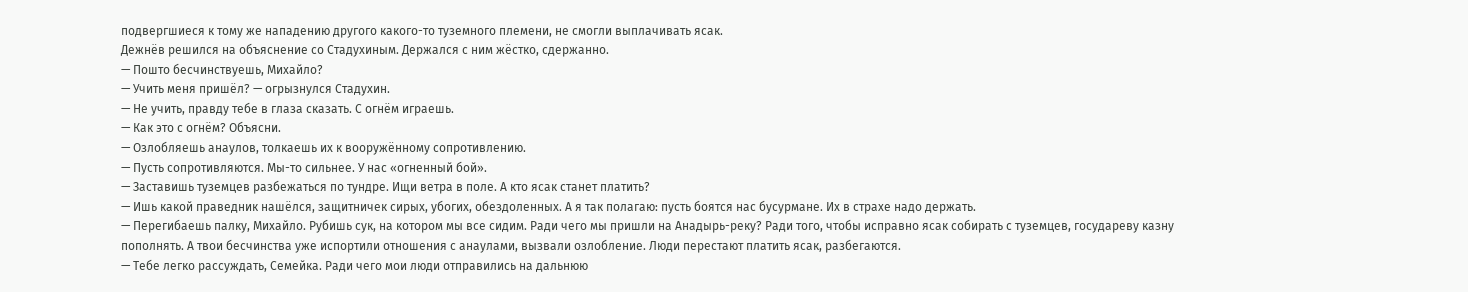подвергшиеся к тому же нападению другого какого-то туземного племени, не смогли выплачивать ясак.
Дежнёв решился на объяснение со Стадухиным. Держался с ним жёстко, сдержанно.
— Пошто бесчинствуешь, Михайло?
— Учить меня пришёл? — огрызнулся Стадухин.
— Не учить, правду тебе в глаза сказать. С огнём играешь.
— Как это с огнём? Объясни.
— Озлобляешь анаулов, толкаешь их к вооружённому сопротивлению.
— Пусть сопротивляются. Мы-то сильнее. У нас «огненный бой».
— Заставишь туземцев разбежаться по тундре. Ищи ветра в поле. А кто ясак станет платить?
— Ишь какой праведник нашёлся, защитничек сирых, убогих, обездоленных. А я так полагаю: пусть боятся нас бусурмане. Их в страхе надо держать.
— Перегибаешь палку, Михайло. Рубишь сук, на котором мы все сидим. Ради чего мы пришли на Анадырь-реку? Ради того, чтобы исправно ясак собирать с туземцев, государеву казну пополнять. А твои бесчинства уже испортили отношения с анаулами, вызвали озлобление. Люди перестают платить ясак, разбегаются.
— Тебе легко рассуждать, Семейка. Ради чего мои люди отправились на дальнюю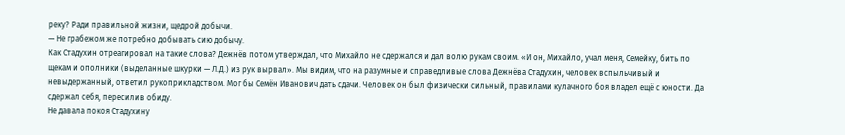реку? Ради правильной жизни, щедрой добычи.
— Не грабежом же потребно добывать сию добычу.
Как Стадухин отреагировал на такие слова? Дежнёв потом утверждал, что Михайло не сдержался и дал волю рукам своим. «И он, Михайло, учал меня, Семейку, бить по щекам и ополники (выделанные шкурки — Л.Д.) из рук вырвал». Мы видим, что на разумные и справедливые слова Дежнёва Стадухин, человек вспыльчивый и невыдержанный, ответил рукоприкладством. Мог бы Семён Иванович дать сдачи. Человек он был физически сильный, правилами кулачного боя владел ещё с юности. Да сдержал себя, пересилив обиду.
Не давала покоя Стадухину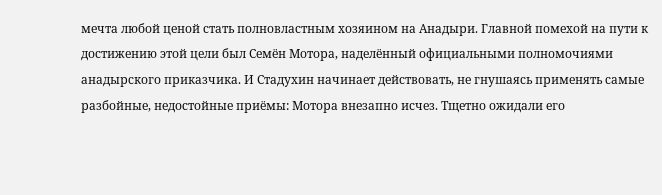мечта любой ценой стать полновластным хозяином на Анадыри. Главной помехой на пути к достижению этой цели был Семён Мотора, наделённый официальными полномочиями анадырского приказчика. И Стадухин начинает действовать, не гнушаясь применять самые разбойные, недостойные приёмы: Мотора внезапно исчез. Тщетно ожидали его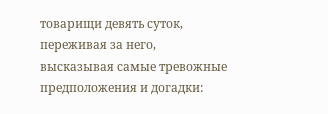товарищи девять суток, переживая за него, высказывая самые тревожные предположения и догадки: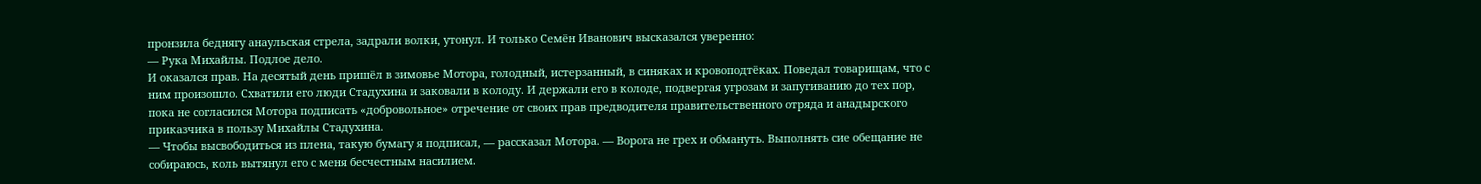пронзила беднягу анаульская стрела, задрали волки, утонул. И только Семён Иванович высказался уверенно:
— Рука Михайлы. Подлое дело.
И оказался прав. На десятый день пришёл в зимовье Мотора, голодный, истерзанный, в синяках и кровоподтёках. Поведал товарищам, что с ним произошло. Схватили его люди Стадухина и заковали в колоду. И держали его в колоде, подвергая угрозам и запугиванию до тех пор, пока не согласился Мотора подписать «добровольное» отречение от своих прав предводителя правительственного отряда и анадырского приказчика в пользу Михайлы Стадухина.
— Чтобы высвободиться из плена, такую бумагу я подписал, — рассказал Мотора. — Ворога не грех и обмануть. Выполнять сие обещание не собираюсь, коль вытянул его с меня бесчестным насилием.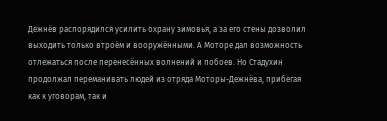Дежнёв распорядился усилить охрану зимовья, а за его стены дозволил выходить только втроём и вооружёнными. А Моторе дал возможность отлежаться после перенесённых волнений и побоев. Но Стадухин продолжал переманивать людей из отряда Моторы-Дежнёва, прибегая как к уговорам, так и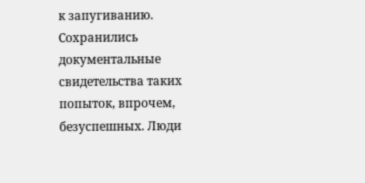к запугиванию. Сохранились документальные свидетельства таких попыток, впрочем, безуспешных. Люди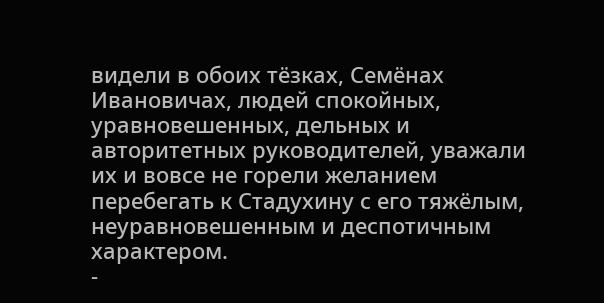видели в обоих тёзках, Семёнах Ивановичах, людей спокойных, уравновешенных, дельных и авторитетных руководителей, уважали их и вовсе не горели желанием перебегать к Стадухину с его тяжёлым, неуравновешенным и деспотичным характером.
-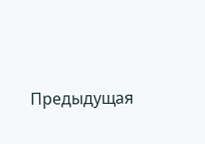Предыдущая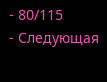- 80/115
- Следующая